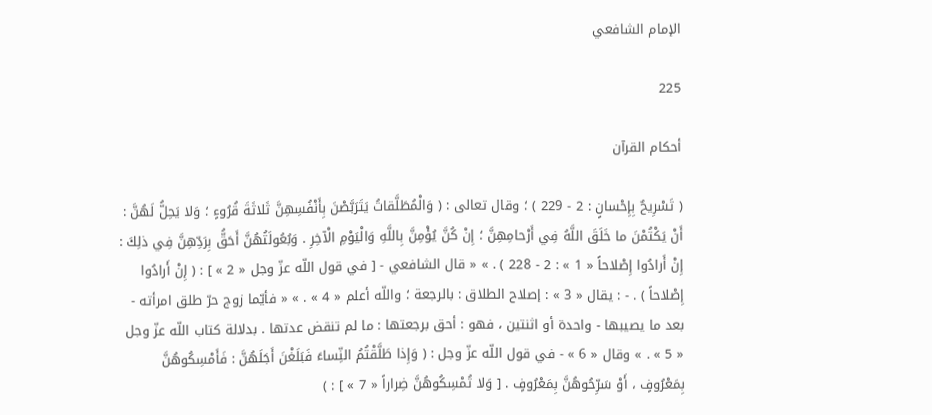الإمام الشافعي

225

أحكام القرآن

( تَسْرِيحٌ بِإِحْسانٍ : 2 - 229 ) ؛ وقال تعالى : ( وَالْمُطَلَّقاتُ يَتَرَبَّصْنَ بِأَنْفُسِهِنَّ ثَلاثَةَ قُرُوءٍ ؛ وَلا يَحِلُّ لَهُنَّ : أَنْ يَكْتُمْنَ ما خَلَقَ اللَّهُ فِي أَرْحامِهِنَّ ؛ إِنْ كُنَّ يُؤْمِنَّ بِاللَّهِ وَالْيَوْمِ الْآخِرِ . وَبُعُولَتُهُنَّ أَحَقُّ بِرَدِّهِنَّ فِي ذلِكَ : إِنْ أَرادُوا إِصْلاحاً « 1 » : 2 - 228 ) . » « قال الشافعي - [ في قول اللّه عزّ وجل « 2 » ] : ( إِنْ أَرادُوا إِصْلاحاً ) . - : يقال « 3 » : إصلاح الطلاق : بالرجعة ؛ واللّه أعلم « 4 » . » « فأيّما زوج حرّ طلق امرأته - بعد ما يصيبها - واحدة أو اثنتين ، فهو : أحق برجعتها : ما لم تنقض عدتها . بدلالة كتاب اللّه عزّ وجل « 5 » . » وقال « 6 » - في قول اللّه عزّ وجل : ( وَإِذا طَلَّقْتُمُ النِّساءَ فَبَلَغْنَ أَجَلَهُنَّ : فَأَمْسِكُوهُنَّ بِمَعْرُوفٍ ، أَوْ سَرِّحُوهُنَّ بِمَعْرُوفٍ . [ وَلا تُمْسِكُوهُنَّ ضِراراً « 7 » ] : )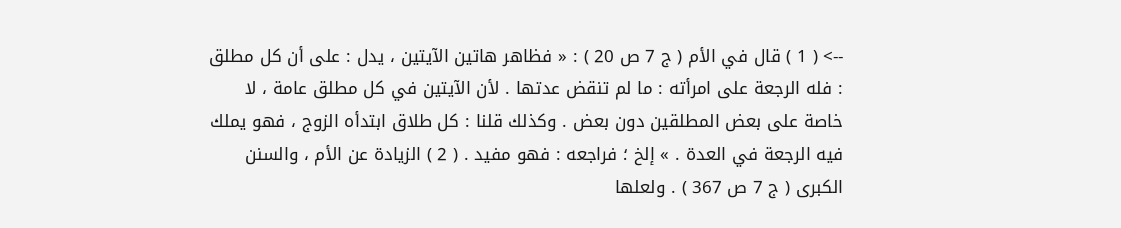--> ( 1 ) قال في الأم ( ج 7 ص 20 ) : « فظاهر هاتين الآيتين ، يدل : على أن كل مطلق : فله الرجعة على امرأته : ما لم تنقض عدتها . لأن الآيتين في كل مطلق عامة ، لا خاصة على بعض المطلقين دون بعض . وكذلك قلنا : كل طلاق ابتدأه الزوج ، فهو يملك فيه الرجعة في العدة . » إلخ ؛ فراجعه : فهو مفيد . ( 2 ) الزيادة عن الأم ، والسنن الكبرى ( ج 7 ص 367 ) . ولعلها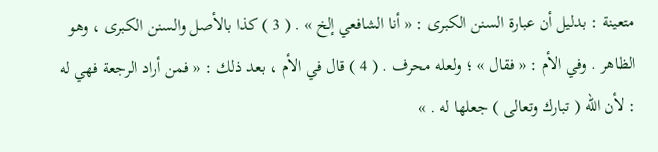متعينة : بدليل أن عبارة السنن الكبرى : « أنا الشافعي إلخ » . ( 3 ) كذا بالأصل والسنن الكبرى ، وهو الظاهر . وفي الأم : « فقال » ؛ ولعله محرف . ( 4 ) قال في الأم ، بعد ذلك : « فمن أراد الرجعة فهي له : لأن اللّه ( تبارك وتعالى ) جعلها له . »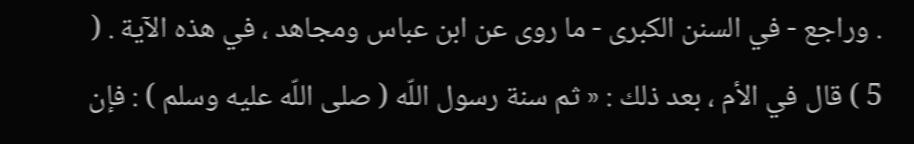. وراجع - في السنن الكبرى - ما روى عن ابن عباس ومجاهد ، في هذه الآية . ( 5 ) قال في الأم ، بعد ذلك : « ثم سنة رسول اللّه ( صلى اللّه عليه وسلم ) : فإن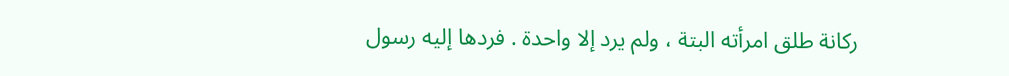ركانة طلق امرأته البتة ، ولم يرد إلا واحدة . فردها إليه رسول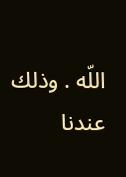اللّه . وذلك عندنا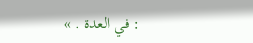: في العدة . »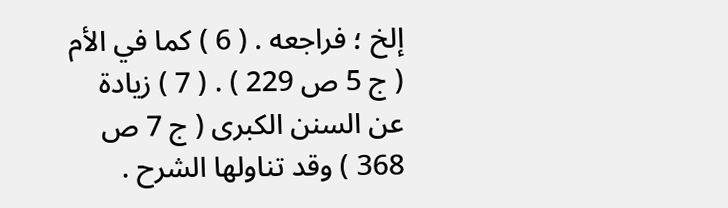إلخ ؛ فراجعه . ( 6 ) كما في الأم ( ج 5 ص 229 ) . ( 7 ) زيادة عن السنن الكبرى ( ج 7 ص 368 ) وقد تناولها الشرح .